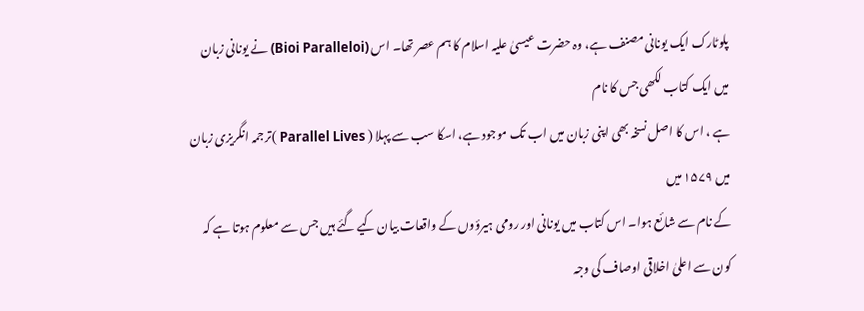پلوٹارک ایک یونانی مصنف ہے، وہ حضرت عیسیٰ علیہ اسلام کا ہم عصر تھا۔ اس (Bioi Paralleloi) نے یونانی زبان میں ایک کتاب لکھی جس کا نام
ہے ، اس کا اصل نسخہ بھی اپنی زبان میں اب تک موجود ہے، اسکا سب سے پہلا ( Parallel Lives )ترجمہ انگریزی زبان میں ۱۵۷۹ میں
کے نام سے شائع ہوا۔ اس کتاب میں یونانی اور رومی ہیرؤوں کے واقعات بیان کیے گئے ہیں جس سے معلوم ہوتا ہے کہ کون سے اعلیٰ اخلاقی اوصاف کی وجہ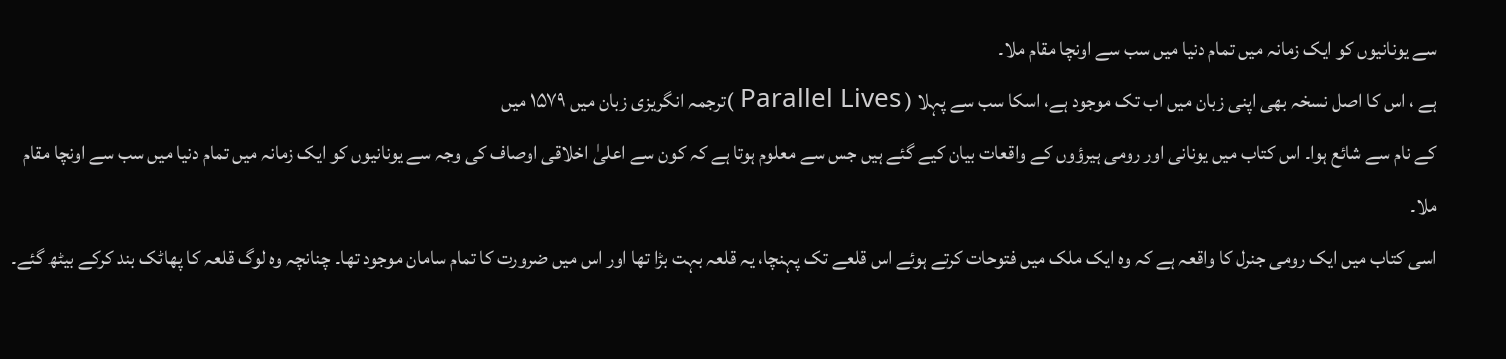سے یونانیوں کو ایک زمانہ میں تمام دنیا میں سب سے اونچا مقام ملا۔
ہے ، اس کا اصل نسخہ بھی اپنی زبان میں اب تک موجود ہے، اسکا سب سے پہلا ( Parallel Lives )ترجمہ انگریزی زبان میں ۱۵۷۹ میں
کے نام سے شائع ہوا۔ اس کتاب میں یونانی اور رومی ہیرؤوں کے واقعات بیان کیے گئے ہیں جس سے معلوم ہوتا ہے کہ کون سے اعلیٰ اخلاقی اوصاف کی وجہ سے یونانیوں کو ایک زمانہ میں تمام دنیا میں سب سے اونچا مقام ملا۔
اسی کتاب میں ایک رومی جنرل کا واقعہ ہے کہ وہ ایک ملک میں فتوحات کرتے ہوئے اس قلعے تک پہنچا، یہ قلعہ بہت بڑا تھا اور اس میں ضرورت کا تمام سامان موجود تھا۔ چنانچہ وہ لوگ قلعہ کا پھاٹک بند کرکے بیٹھ گئے۔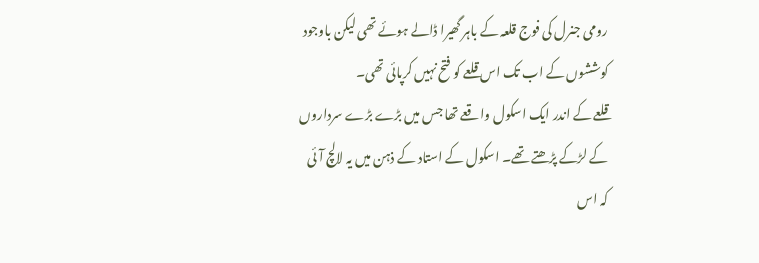رومی جنرل کی فوج قلعہ کے باہر گھیرا ڈالے ہوئے تھی لیکن باوجود کوششوں کے اب تک اس قلعے کو فتح نہیں کرپائی تھی۔
قلعے کے اندر ایک اسکول واقعے تھا جس میں بڑے بڑے سرداروں کے لڑکے پڑھتے تھے۔ اسکول کے استاد کے ذہن میں یہ لالچ آئی کہ اس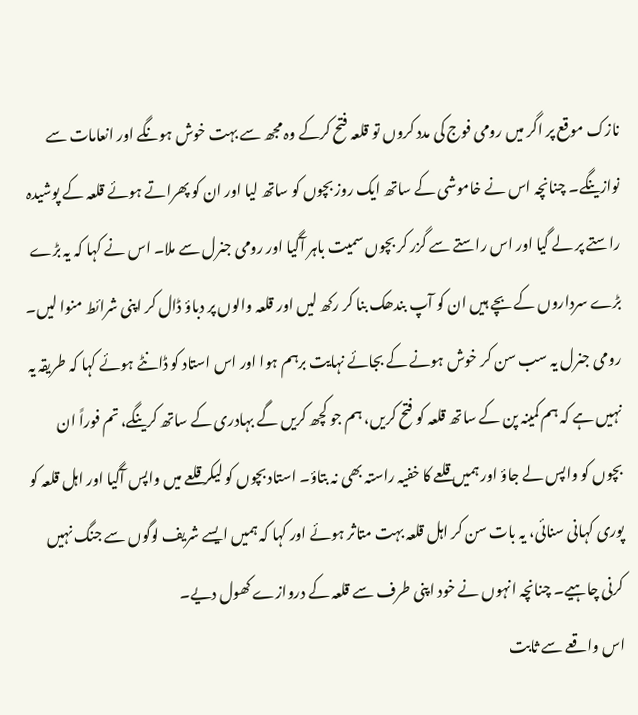نازک موقع پر اگر میں رومی فوج کی مدد کروں تو قلعہ فتح کرکے وہ مجھ سے بہت خوش ہونگے اور انعامات سے نوازینگے۔ چنانچہ اس نے خاموشی کے ساتھ ایک روز بچوں کو ساتھ لیا اور ان کو پھراتے ہوئے قلعہ کے پوشیدہ راستے پر لے گیا اور اس راستے سے گزر کر بچوں سمیت باہر آگیا اور رومی جنرل سے ملا۔ اس نے کہا کہ یہ بڑے بڑے سرداروں کے بچے ہیں ان کو آپ بندھک بنا کر رکھ لیں اور قلعہ والوں پر دباؤ ڈال کر اپنی شرائط منوا لیں۔
رومی جنرل یہ سب سن کر خوش ہونے کے بجائے نہایت برہم ہوا اور اس استاد کو ڈانٹے ہوئے کہا کہ طریقہ یہ نہیں ہے کہ ہم کمینہ پن کے ساتھ قلعہ کو فتح کریں، ہم جو کچھ کریں گے بہادری کے ساتھ کرینگے، تم فوراً ان بچوں کو واپس لے جاؤ اور ہمیں قلعے کا خفیہ راستہ بھی نہ بتاؤ۔ استاد بچوں کو لیکر قلعے میں واپس آگیا اور اہل قلعہ کو پوری کہانی سنائی، یہ بات سن کر اہل قلعہ بہت متاثر ہوئے اور کہا کہ ہمیں ایسے شریف لوگوں سے جنگ نہیں کرنی چاہیے۔ چنانچہ انہوں نے خود اپنی طرف سے قلعہ کے دروازے کھول دیے۔
اس واقعے سے ثابت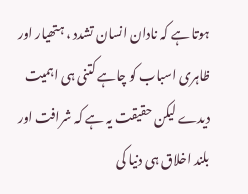ہوتا ہے کہ نادان انسان تشدد ، ہتھیار اور ظاہری اسباب کو چاہے کتنی ہی اہمیت دیدے لیکن حقیقت یہ ہے کہ شرافت اور بلند اخلاق ہی دنیا کی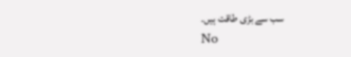سب سے بڑی طاقت ہیں۔
No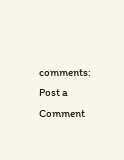comments:
Post a Comment